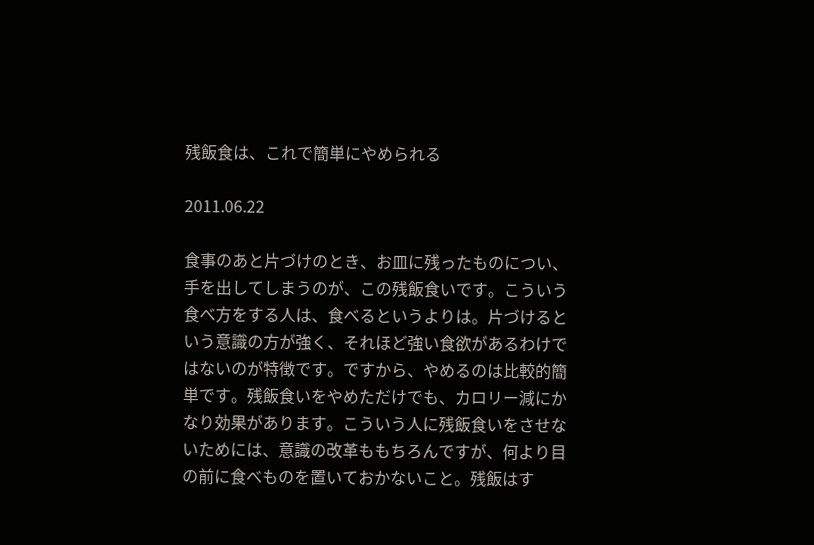残飯食は、これで簡単にやめられる

2011.06.22

食事のあと片づけのとき、お皿に残ったものについ、手を出してしまうのが、この残飯食いです。こういう食べ方をする人は、食べるというよりは。片づけるという意識の方が強く、それほど強い食欲があるわけではないのが特徴です。ですから、やめるのは比較的簡単です。残飯食いをやめただけでも、カロリー減にかなり効果があります。こういう人に残飯食いをさせないためには、意識の改革ももちろんですが、何より目の前に食べものを置いておかないこと。残飯はす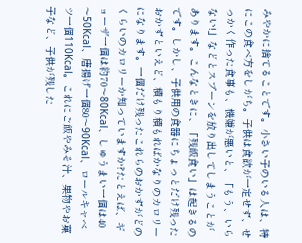みやかに捨てることです。小さい子のいる人は、特にこの食べ方をしがち。子供は食欲が一定せず、せっかく作った食事も、機嫌が悪いと、「もう、いらない!」などとスプーンを放り出してしまうことがあります。こんなときに、「残飯食い」は起きるのです。しかし、子供用の食器にちょっとだけ残ったおかずといえど、積もり積もればかなりのカロリーになります。一個だけ残ったこれらのおかずがどのくらいのカロリーか知っていますか?たとえば、ギョーザ一個は約70〜80Kcal、しゅうまい一個は40〜50Kcal、唐揚げ一個80〜90Kcal、ロールキャベツ一個110Kcal。これにご飯やみそ汁、果物やお菓子など、子供が残した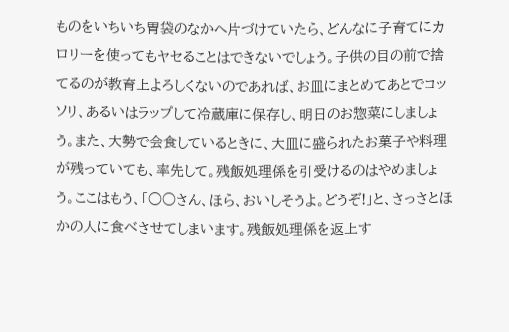ものをいちいち胃袋のなかへ片づけていたら、どんなに子育てにカロリーを使ってもヤセることはできないでしょう。子供の目の前で捨てるのが教育上よろしくないのであれば、お皿にまとめてあとでコッソリ、あるいはラップして冷蔵庫に保存し、明日のお惣菜にしましょう。また、大勢で会食しているときに、大皿に盛られたお菓子や料理が残っていても、率先して。残飯処理係を引受けるのはやめましょう。ここはもう、「○○さん、ほら、おいしそうよ。どうぞ!」と、さっさとほかの人に食べさせてしまいます。残飯処理係を返上す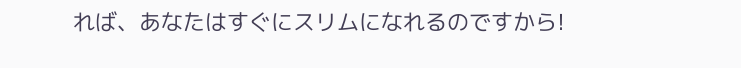れば、あなたはすぐにスリムになれるのですから!